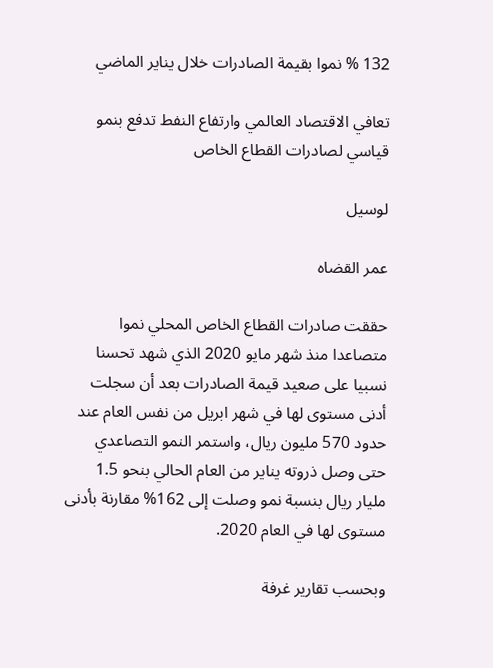132 % نموا بقيمة الصادرات خلال يناير الماضي

تعافي الاقتصاد العالمي وارتفاع النفط تدفع بنمو قياسي لصادرات القطاع الخاص

لوسيل

عمر القضاه

حققت صادرات القطاع الخاص المحلي نموا متصاعدا منذ شهر مايو 2020 الذي شهد تحسنا نسبيا على صعيد قيمة الصادرات بعد أن سجلت أدنى مستوى لها في شهر ابريل من نفس العام عند حدود 570 مليون ريال، واستمر النمو التصاعدي حتى وصل ذروته يناير من العام الحالي بنحو 1.5 مليار ريال بنسبة نمو وصلت إلى 162% مقارنة بأدنى مستوى لها في العام 2020.

وبحسب تقارير غرفة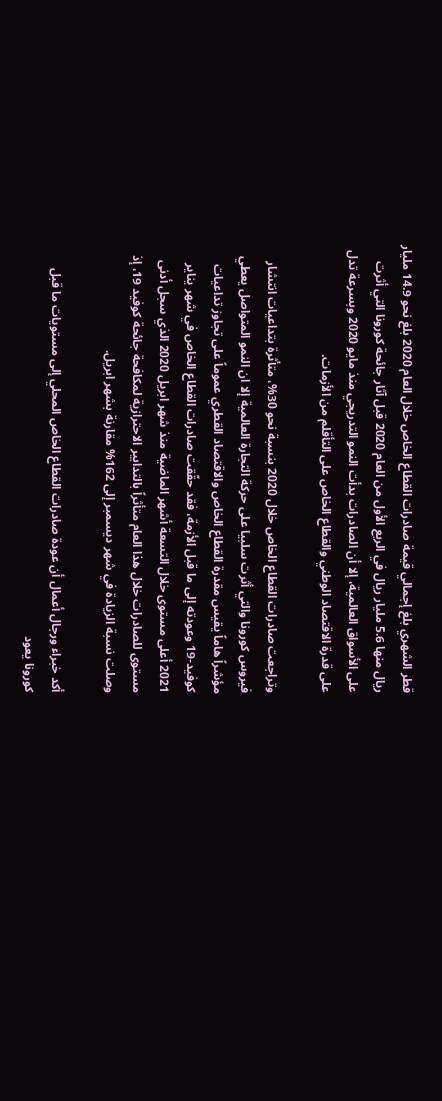قطر الشهري بلغ إجمالي قيمة صادرات القطاع الخاص خلال العام 2020 بلغ نحو 14.9 مليار ريال منها 5.6 مليار ريال في الربع الأول من العام 2020 قبل آثار جائحة كورونا التي أثرت على الأسواق العالمية، إلا أن الصادرات بدأت النمو التدريجي منذ مايو 2020 وبسرعة تدل على قدرة الاقتصاد الوطني والقطاع الخاص على التأقلم من الأزمات.

وتراجعت صادرات القطاع الخاص خلال 2020 بنسبة نحو 30%، متأثرة بتداعيات انتشار فيروس كورونا والتي أثرت سلبيا على حركة التجارة العالمية إلا ان النمو المتواصل يعطي مؤشراً هاماً يقيس مقدرة القطاع الخاص والاقتصاد القطري عموماً على تجاوز تداعيات كوفيد-19 وعودته إلى ما قبل الأزمة، فقد حقّقت صادرات القطاع الخاص في شهر يناير 2021 أعلى مستوى خلال التسعة أشهر الماضية منذ شهر ابريل 2020 الذي سجل أدنى مستوى للصادرات خلال هذا العام متأثراً بالتدابير الاحترازية لمكافحة جائحة كوفيد 19، إذ وصلت نسبة الزيادة في شهر ديسمبر إلى 162% مقارنة بشهر ابريل.

أكد خبراء ورجال أعمال أن عودة صادرات القطاع الخاص المحلي إلى مستويات ما قبل كورونا يعود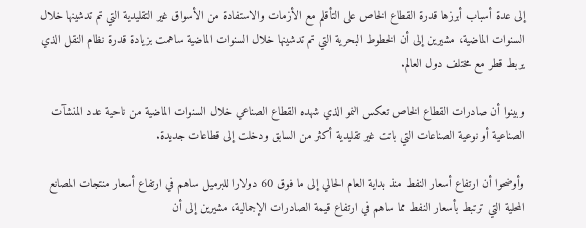إلى عدة أسباب أبرزها قدرة القطاع الخاص على التأقلم مع الأزمات والاستفادة من الأسواق غير التقليدية التي تم تدشينها خلال السنوات الماضية، مشيرين إلى أن الخطوط البحرية التي تم تدشينها خلال السنوات الماضية ساهمت بزيادة قدرة نظام النقل الذي يربط قطر مع مختلف دول العالم.

وبينوا أن صادرات القطاع الخاص تعكس النمو الذي شهده القطاع الصناعي خلال السنوات الماضية من ناحية عدد المنشآت الصناعية أو نوعية الصناعات التي باتت غير تقليدية أكثر من السابق ودخلت إلى قطاعات جديدة.

وأوضحوا أن ارتفاع أسعار النفط منذ بداية العام الحالي إلى ما فوق 60 دولارا للبرميل ساهم في ارتفاع أسعار منتجات المصانع المحلية التي ترتبط بأسعار النفط مما ساهم في ارتفاع قيمة الصادرات الإجمالية، مشيرين إلى أن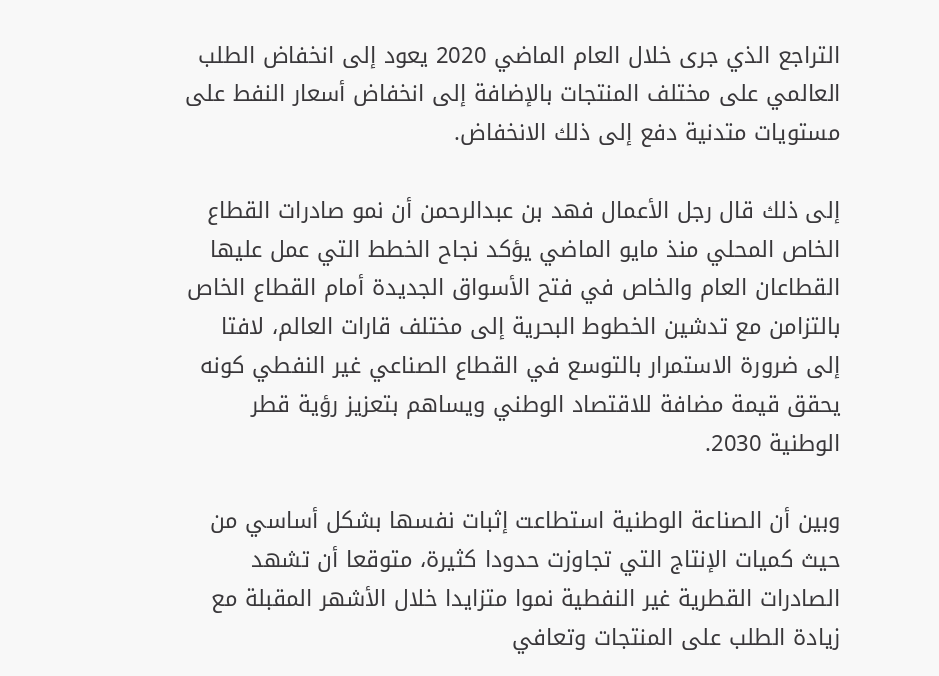التراجع الذي جرى خلال العام الماضي 2020 يعود إلى انخفاض الطلب العالمي على مختلف المنتجات بالإضافة إلى انخفاض أسعار النفط على مستويات متدنية دفع إلى ذلك الانخفاض.

إلى ذلك قال رجل الأعمال فهد بن عبدالرحمن أن نمو صادرات القطاع الخاص المحلي منذ مايو الماضي يؤكد نجاح الخطط التي عمل عليها القطاعان العام والخاص في فتح الأسواق الجديدة أمام القطاع الخاص بالتزامن مع تدشين الخطوط البحرية إلى مختلف قارات العالم، لافتا إلى ضرورة الاستمرار بالتوسع في القطاع الصناعي غير النفطي كونه يحقق قيمة مضافة للاقتصاد الوطني ويساهم بتعزيز رؤية قطر الوطنية 2030.

وبين أن الصناعة الوطنية استطاعت إثبات نفسها بشكل أساسي من حيث كميات الإنتاج التي تجاوزت حدودا كثيرة، متوقعا أن تشهد الصادرات القطرية غير النفطية نموا متزايدا خلال الأشهر المقبلة مع زيادة الطلب على المنتجات وتعافي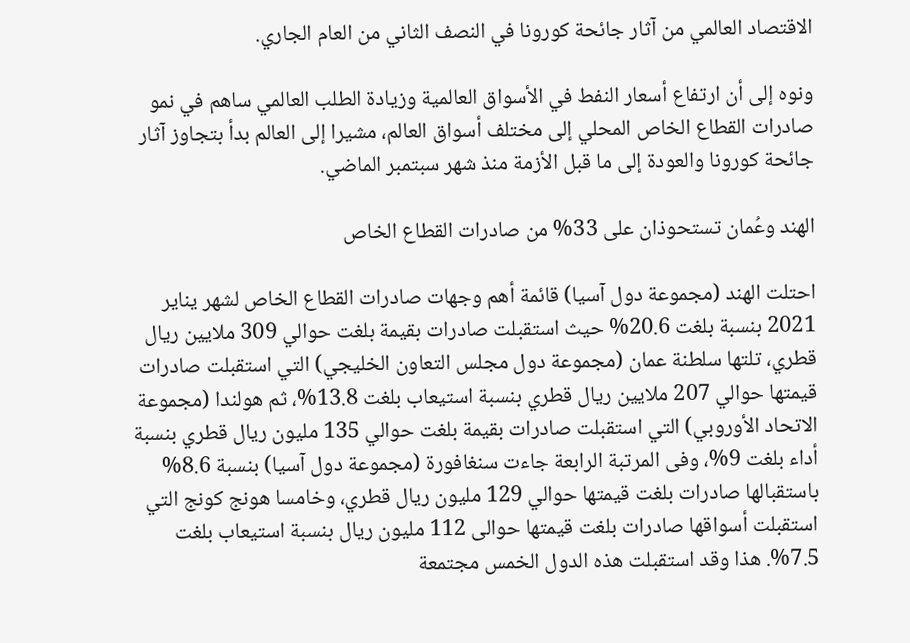الاقتصاد العالمي من آثار جائحة كورونا في النصف الثاني من العام الجاري.

ونوه إلى أن ارتفاع أسعار النفط في الأسواق العالمية وزيادة الطلب العالمي ساهم في نمو صادرات القطاع الخاص المحلي إلى مختلف أسواق العالم، مشيرا إلى العالم بدأ بتجاوز آثار جائحة كورونا والعودة إلى ما قبل الأزمة منذ شهر سبتمبر الماضي.

الهند وعُمان تستحوذان على 33% من صادرات القطاع الخاص

احتلت الهند (مجموعة دول آسيا) قائمة أهم وجهات صادرات القطاع الخاص لشهر يناير 2021 بنسبة بلغت 20.6% حيث استقبلت صادرات بقيمة بلغت حوالي 309 ملايين ريال قطري، تلتها سلطنة عمان (مجموعة دول مجلس التعاون الخليجي) التي استقبلت صادرات قيمتها حوالي 207 ملايين ريال قطري بنسبة استيعاب بلغت 13.8%، ثم هولندا (مجموعة الاتحاد الأوروبي) التي استقبلت صادرات بقيمة بلغت حوالي 135 مليون ريال قطري بنسبة أداء بلغت 9%، وفى المرتبة الرابعة جاءت سنغافورة (مجموعة دول آسيا) بنسبة 8.6% باستقبالها صادرات بلغت قيمتها حوالي 129 مليون ريال قطري، وخامسا هونج كونج التي استقبلت أسواقها صادرات بلغت قيمتها حوالى 112 مليون ريال بنسبة استيعاب بلغت 7.5%. هذا وقد استقبلت هذه الدول الخمس مجتمعة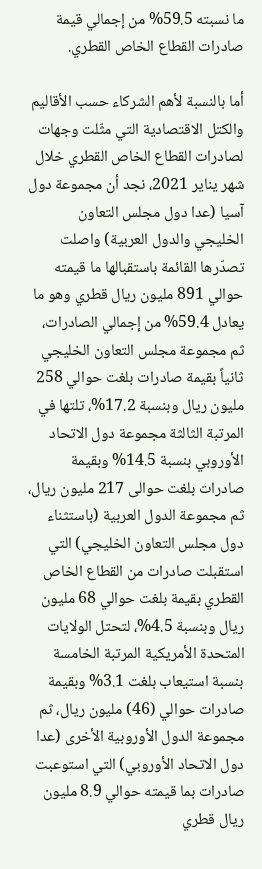ما نسبته 59.5% من إجمالي قيمة صادرات القطاع الخاص القطري.

أما بالنسبة لأهم الشركاء حسب الأقاليم والكتل الاقتصادية التي مثّلت وجهات لصادرات القطاع الخاص القطري خلال شهر يناير 2021، نجد أن مجموعة دول آسيا (عدا دول مجلس التعاون الخليجي والدول العربية) واصلت تصدّرها القائمة باستقبالها ما قيمته حوالي 891 مليون ريال قطري وهو ما يعادل 59.4% من إجمالي الصادرات، ثم مجموعة مجلس التعاون الخليجي ثانياً بقيمة صادرات بلغت حوالي 258 مليون ريال وبنسبة 17.2%، تلتها في المرتبة الثالثة مجموعة دول الاتحاد الأوروبي بنسبة 14.5% وبقيمة صادرات بلغت حوالى 217 مليون ريال، ثم مجموعة الدول العربية (باستثناء دول مجلس التعاون الخليجي) التي استقبلت صادرات من القطاع الخاص القطري بقيمة بلغت حوالي 68 مليون ريال وبنسبة 4.5%، لتحتل الولايات المتحدة الأمريكية المرتبة الخامسة بنسبة استيعاب بلغت 3.1% وبقيمة صادرات حوالي (46) مليون ريال، ثم مجموعة الدول الأوروبية الأخرى (عدا دول الاتحاد الأوروبي) التي استوعبت صادرات بما قيمته حوالي 8.9 مليون ريال قطري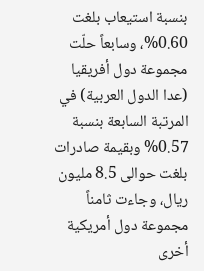بنسبة استيعاب بلغت 0.60%، وسابعاً حلّت مجموعة دول أفريقيا (عدا الدول العربية) في المرتبة السابعة بنسبة 0.57% وبقيمة صادرات بلغت حوالى 8.5 مليون ريال، وجاءت ثامناً مجموعة دول أمريكية أخرى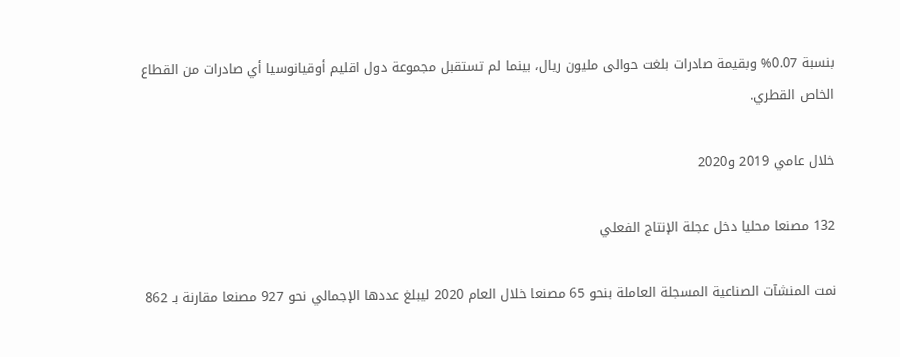بنسبة 0.07% وبقيمة صادرات بلغت حوالى مليون ريال، بينما لم تستقبل مجموعة دول اقليم أوقيانوسيا أي صادرات من القطاع الخاص القطري.

خلال عامي 2019 و2020

132 مصنعا محليا دخل عجلة الإنتاج الفعلي

نمت المنشآت الصناعية المسجلة العاملة بنحو 65 مصنعا خلال العام 2020 ليبلغ عددها الإجمالي نحو 927 مصنعا مقارنة بـ 862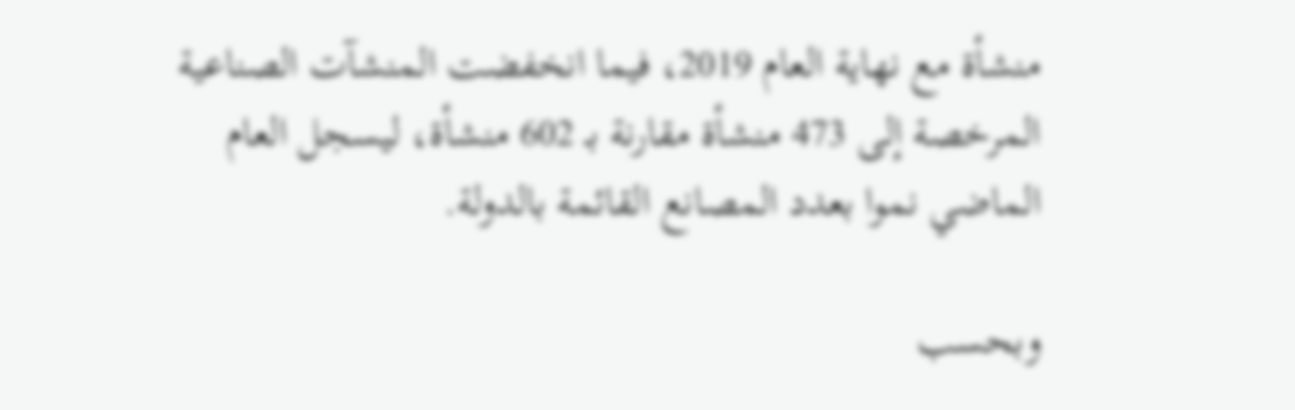منشأة مع نهاية العام 2019، فيما انخفضت المنشآت الصناعية المرخصة إلى 473 منشأة مقارنة بـ 602 منشأة، ليسجل العام الماضي نموا بعدد المصانع القائمة بالدولة.

وبحسب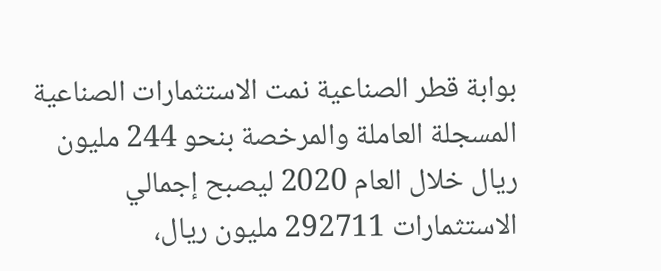بوابة قطر الصناعية نمت الاستثمارات الصناعية المسجلة العاملة والمرخصة بنحو 244 مليون ريال خلال العام 2020 ليصبح إجمالي الاستثمارات 292711 مليون ريال،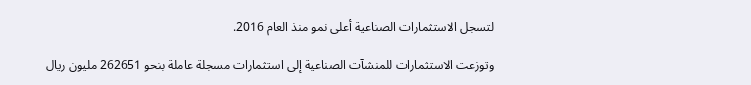لتسجل الاستثمارات الصناعية أعلى نمو منذ العام 2016.

وتوزعت الاستثمارات للمنشآت الصناعية إلى استثمارات مسجلة عاملة بنحو 262651 مليون ريال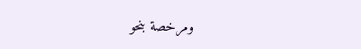ومرخصة بنحو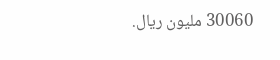30060 مليون ريال.